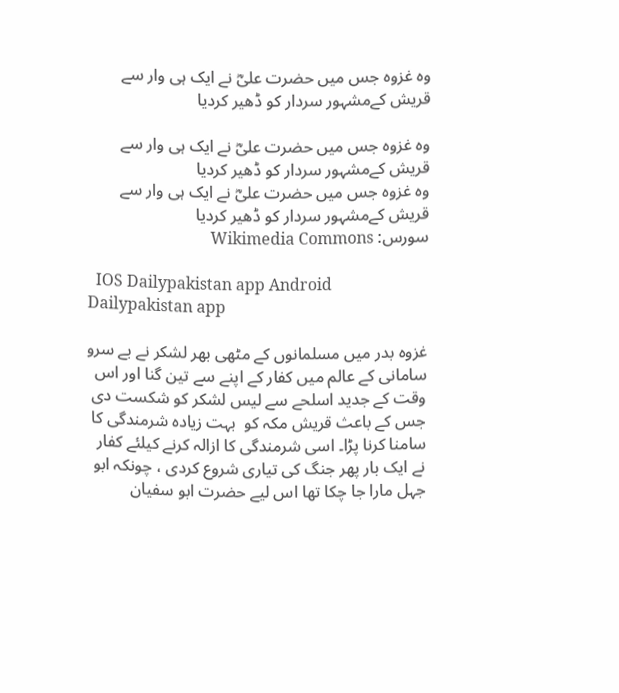وہ غزوہ جس میں حضرت علیؓ نے ایک ہی وار سے قریش کےمشہور سردار کو ڈھیر کردیا

وہ غزوہ جس میں حضرت علیؓ نے ایک ہی وار سے قریش کےمشہور سردار کو ڈھیر کردیا
وہ غزوہ جس میں حضرت علیؓ نے ایک ہی وار سے قریش کےمشہور سردار کو ڈھیر کردیا
سورس: Wikimedia Commons

  IOS Dailypakistan app Android Dailypakistan app

غزوہ بدر میں مسلمانوں کے مٹھی بھر لشکر نے بے سرو سامانی کے عالم میں کفار کے اپنے سے تین گنا اور اس وقت کے جدید اسلحے سے لیس لشکر کو شکست دی جس کے باعث قریش مکہ کو  بہت زیادہ شرمندگی کا سامنا کرنا پڑا۔ اسی شرمندگی کا ازالہ کرنے کیلئے کفار نے ایک بار پھر جنگ کی تیاری شروع کردی ، چونکہ ابو جہل مارا جا چکا تھا اس لیے حضرت ابو سفیان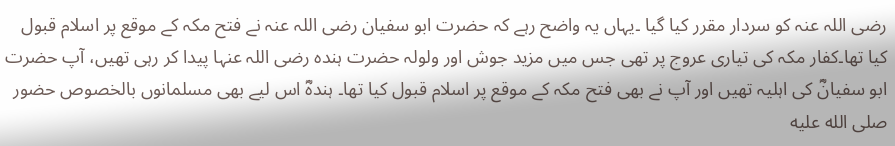رضی اللہ عنہ کو سردار مقرر کیا گیا ۔یہاں یہ واضح رہے کہ حضرت ابو سفیان رضی اللہ عنہ نے فتح مکہ کے موقع پر اسلام قبول کیا تھا۔کفار مکہ کی تیاری عروج پر تھی جس میں مزید جوش اور ولولہ حضرت ہندہ رضی اللہ عنہا پیدا کر رہی تھیں، آپ حضرت ابو سفیانؓ کی اہلیہ تھیں اور آپ نے بھی فتح مکہ کے موقع پر اسلام قبول کیا تھا۔ ہندہؓ اس لیے بھی مسلمانوں بالخصوص حضور صلى الله عليه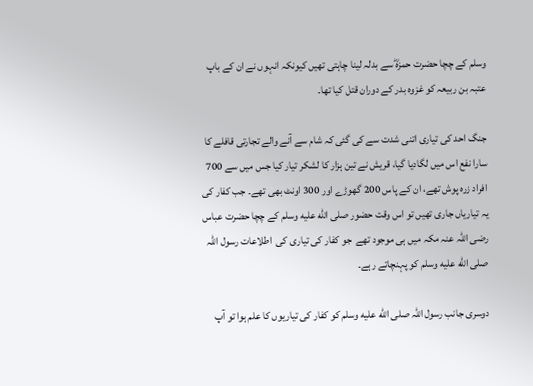وسلم کے چچا حضرت حمزہؓ سے بدلہ لینا چاہتی تھیں کیونکہ انہوں نے ان کے باپ عتبہ بن ربیعہ کو غزوہ بدر کے دوران قتل کیا تھا۔

جنگ احد کی تیاری اتنی شدت سے کی گئی کہ شام سے آنے والے تجارتی قافلے کا سارا نفع اس میں لگادیا گیا، قریش نے تین ہزار کا لشکر تیار کیا جس میں سے 700 افراد زرہ پوش تھے، ان کے پاس 200 گھوڑے اور 300 اونٹ بھی تھے۔ جب کفار کی یہ تیاریاں جاری تھیں تو اس وقت حضور صلى الله عليه وسلم کے چچا حضرت عباس رضی اللہ عنہ مکہ میں ہی موجود تھے  جو کفار کی تیاری کی  اطلاعات رسول اللہ صلى الله عليه وسلم کو پہنچاتے رہے۔

دوسری جانب رسول اللہ صلى الله عليه وسلم کو کفار کی تیاریوں کا علم ہوا تو آپ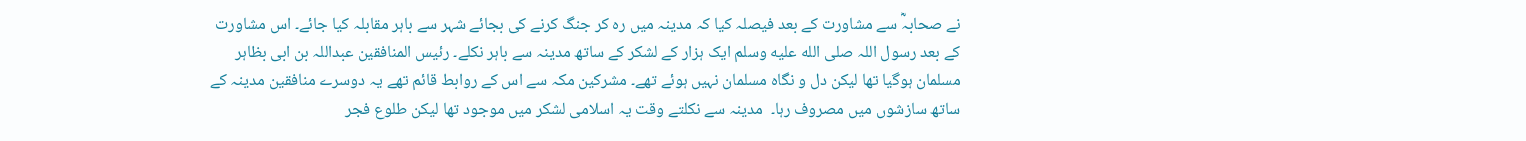نے صحابہؓ سے مشاورت کے بعد فیصلہ کیا کہ مدینہ میں رہ کر جنگ کرنے کی بجائے شہر سے باہر مقابلہ کیا جائے۔ اس مشاورت کے بعد رسول اللہ صلى الله عليه وسلم ایک ہزار کے لشکر کے ساتھ مدینہ سے باہر نکلے۔ رئیس المنافقین عبداللہ بن ابی بظاہر مسلمان ہوگیا تھا لیکن دل و نگاہ مسلمان نہیں ہوئے تھے۔ مشرکین مکہ سے اس کے روابط قائم تھے یہ دوسرے منافقین مدینہ کے ساتھ سازشوں میں مصروف رہا۔  مدینہ سے نکلتے وقت یہ اسلامی لشکر میں موجود تھا لیکن طلوع فجر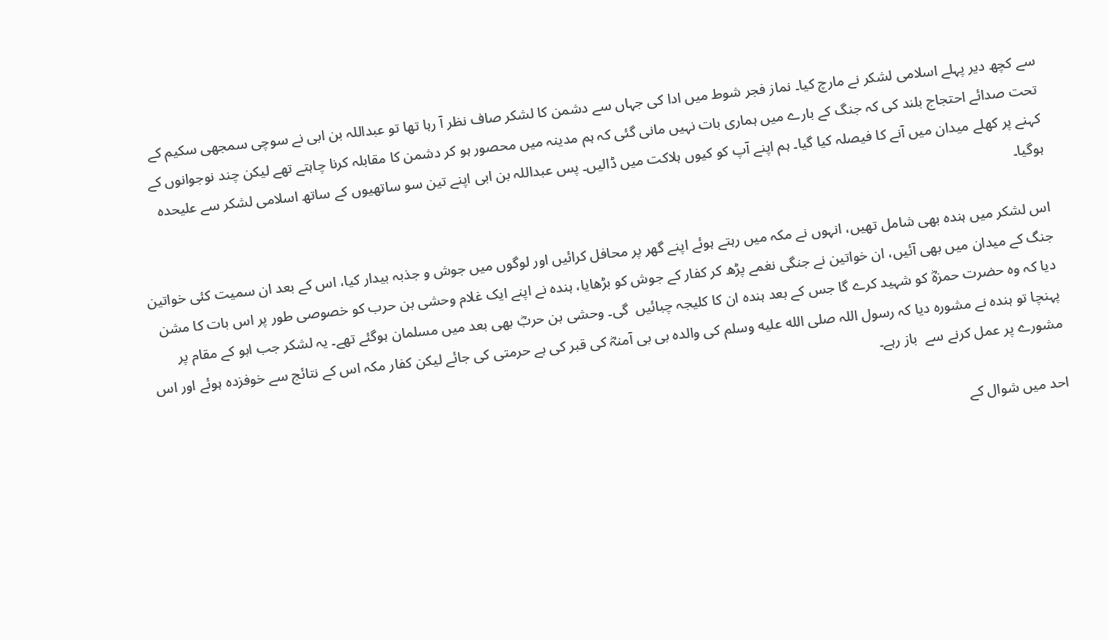سے کچھ دیر پہلے اسلامی لشکر نے مارچ کیا۔ نماز فجر شوط میں ادا کی جہاں سے دشمن کا لشکر صاف نظر آ رہا تھا تو عبداللہ بن ابی نے سوچی سمجھی سکیم کے تحت صدائے احتجاج بلند کی کہ جنگ کے بارے میں ہماری بات نہیں مانی گئی کہ ہم مدینہ میں محصور ہو کر دشمن کا مقابلہ کرنا چاہتے تھے لیکن چند نوجوانوں کے کہنے پر کھلے میدان میں آنے کا فیصلہ کیا گیا۔ ہم اپنے آپ کو کیوں ہلاکت میں ڈالیں۔ پس عبداللہ بن ابی اپنے تین سو ساتھیوں کے ساتھ اسلامی لشکر سے علیحدہ ہوگیا۔

اس لشکر میں ہندہ بھی شامل تھیں، انہوں نے مکہ میں رہتے ہوئے اپنے گھر پر محافل کرائیں اور لوگوں میں جوش و جذبہ بیدار کیا، اس کے بعد ان سمیت کئی خواتین جنگ کے میدان میں بھی آئیں، ان خواتین نے جنگی نغمے پڑھ کر کفار کے جوش کو بڑھایا، ہندہ نے اپنے ایک غلام وحشی بن حرب کو خصوصی طور پر اس بات کا مشن دیا کہ وہ حضرت حمزہؓ کو شہید کرے گا جس کے بعد ہندہ ان کا کلیجہ چبائیں  گی۔ وحشی بن حربؓ بھی بعد میں مسلمان ہوگئے تھے۔ یہ لشکر جب ابو کے مقام پر پہنچا تو ہندہ نے مشورہ دیا کہ رسول اللہ صلى الله عليه وسلم کی والدہ بی بی آمنہؓ کی قبر کی بے حرمتی کی جائے لیکن کفار مکہ اس کے نتائج سے خوفزدہ ہوئے اور اس مشورے پر عمل کرنے سے  باز رہے۔

احد میں شوال کے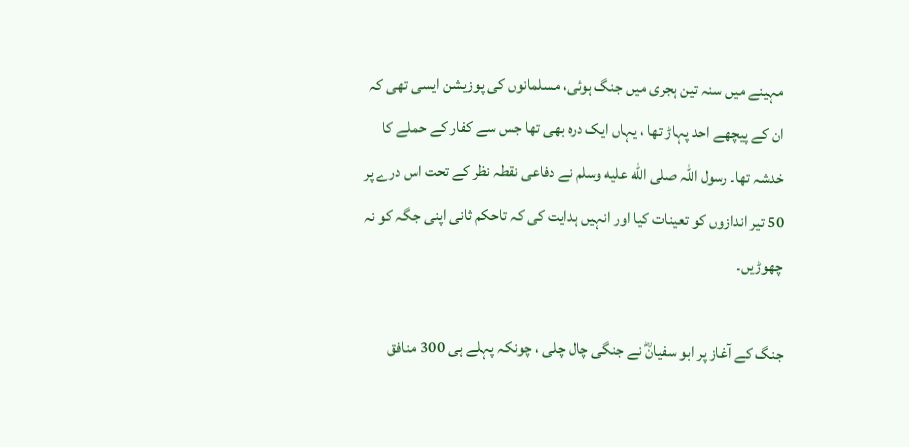مہینے میں سنہ تین ہجری میں جنگ ہوئی، مسلمانوں کی پوزیشن ایسی تھی کہ ان کے پیچھے احد پہاڑ تھا ، یہاں ایک درہ بھی تھا جس سے کفار کے حملے کا خدشہ تھا۔ رسول اللہ صلى الله عليه وسلم نے دفاعی نقطہ نظر کے تحت اس درے پر 50 تیر اندازوں کو تعینات کیا اور انہیں ہدایت کی کہ تاحکم ثانی اپنی جگہ کو نہ چھوڑیں۔

جنگ کے آغاز پر ابو سفیانؓ نے جنگی چال چلی ، چونکہ پہلے ہی 300 منافق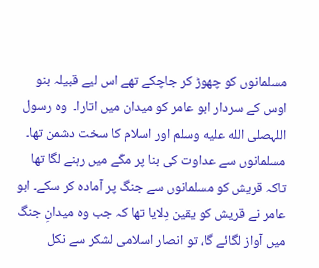مسلمانوں کو چھوڑ کر جاچکے تھے اس لیے قبیلہ بنو اوس کے سردار ابو عامر کو میدان میں اتارا۔  وہ رسول اللہصلى الله عليه وسلم اور اسلام کا سخت دشمن تھا۔ مسلمانوں سے عداوت کی بنا پر مکّے میں رہنے لگا تھا تاکہ قریش کو مسلمانوں سے جنگ پر آمادہ کر سکے۔ ابو عامر نے قریش کو یقین دِلایا تھا کہ جب وہ میدانِ جنگ میں آواز لگائے گا، تو انصار اسلامی لشکر سے نکل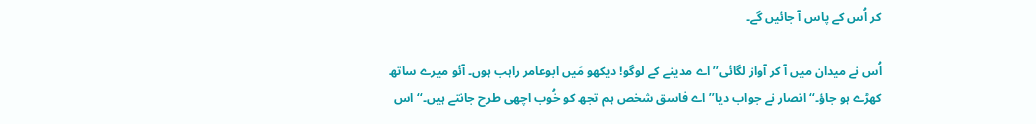کر اُس کے پاس آ جائیں گے۔

اُس نے میدان میں آ کر آواز لگائی’’اے مدینے کے لوگو! دیکھو مَیں ابوعامر راہب ہوں۔ آئو میرے ساتھ کھڑے ہو جاؤ۔‘‘ انصار نے جواب دیا’’اے فاسق شخص ہم تجھ کو خُوب اچھی طرح جانتے ہیں۔‘‘ اس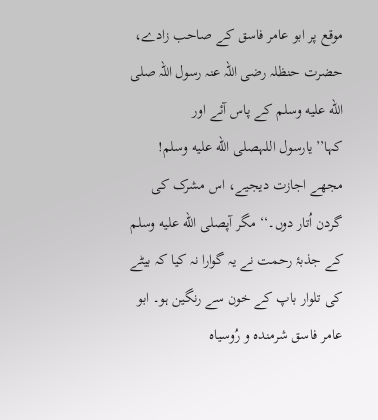موقع پر ابو عامر فاسق کے صاحب زادے، حضرت حنظلہ رضی اللہ عنہ رسول اللہ صلى الله عليه وسلم کے پاس آئے اور کہا’’یارسول اللہصلى الله عليه وسلم! مجھے اجازت دیجیے، اس مشرک کی گردن اُتار دوں۔‘‘ مگر آپصلى الله عليه وسلم کے جذبۂ رحمت نے یہ گوارا نہ کیا کہ بیٹے کی تلوار باپ کے خون سے رنگین ہو۔ ابو عامر فاسق شرمندہ و رُوسیاہ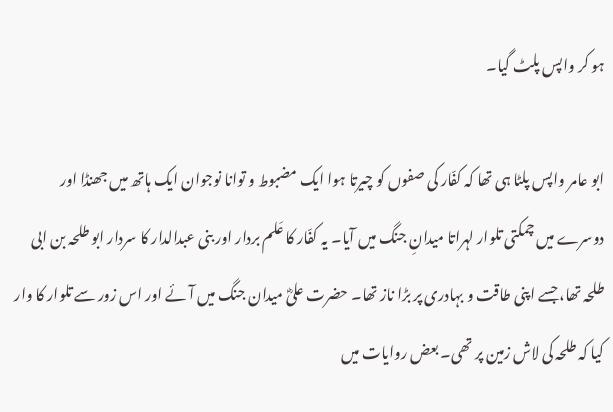ہو کر واپس پلٹ گیا۔

ابو عامر واپس پلٹا ہی تھا کہ کفّار کی صفوں کو چیرتا ہوا ایک مضبوط و توانا نوجوان ایک ہاتھ میں جھنڈا اور دوسرے میں چمکتی تلوار لہراتا میدانِ جنگ میں آیا۔ یہ کفّار کا عَلم بردار اور بنی عبدالدار کا سردار ابو طلحہ بن ابی طلحہ تھا، جسے اپنی طاقت و بہادری پر بڑا ناز تھا۔ حضرت علیؓ میدان جنگ میں آئے اور اس زور سے تلوار کا وار کیا کہ طلحہ کی لاش زمین پر تھی۔ بعض روایات میں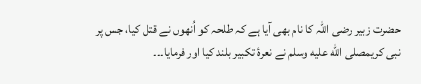حضرت زبیر رضی اللہ کا نام بھی آیا ہے کہ طلحہ کو اُنھوں نے قتل کیا، جس پر نبی کریمصلى الله عليه وسلم نے نعرۂ تکبیر بلند کیا اور فرمایا۔۔۔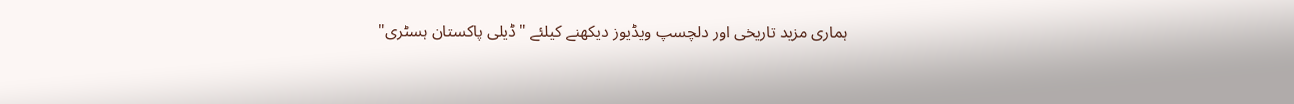ہماری مزید تاریخی اور دلچسپ ویڈیوز دیکھنے کیلئے "ڈیلی پاکستان ہسٹری"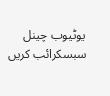یوٹیوب چینل سبسکرائب کریں